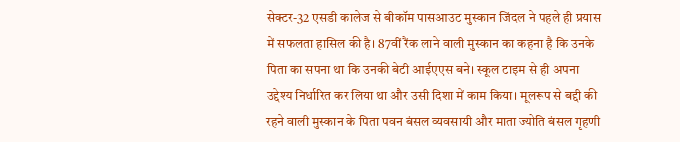सेक्टर-32 एसडी कालेज से बीकॉम पासआउट मुस्कान जिंदल ने पहले ही प्रयास में सफलता हासिल की है। 87वीं रैंक लाने वाली मुस्कान का कहना है कि उनके पिता का सपना था कि उनकी बेटी आईएएस बने। स्कूल टाइम से ही अपना उद्देश्य निर्धारित कर लिया था और उसी दिशा में काम किया। मूलरूप से बद्दी की रहने वाली मुस्कान के पिता पवन बंसल व्यवसायी और माता ज्योति बंसल गृहणी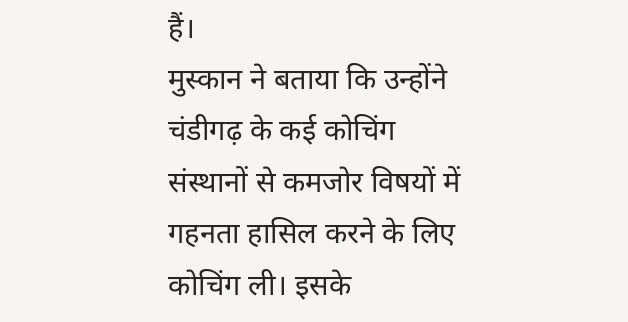हैं।
मुस्कान ने बताया कि उन्होंने चंडीगढ़ के कई कोचिंग संस्थानों से कमजोर विषयों में गहनता हासिल करने के लिए कोचिंग ली। इसके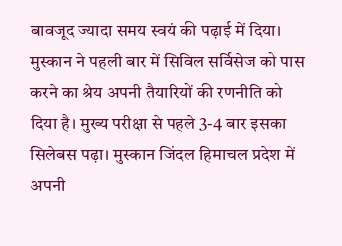बावजूद ज्यादा समय स्वयं की पढ़ाई में दिया। मुस्कान ने पहली बार में सिविल सर्विसेज को पास करने का श्रेय अपनी तैयारियों की रणनीति को दिया है। मुख्य परीक्षा से पहले 3-4 बार इसका सिलेबस पढ़ा। मुस्कान जिंदल हिमाचल प्रदेश में अपनी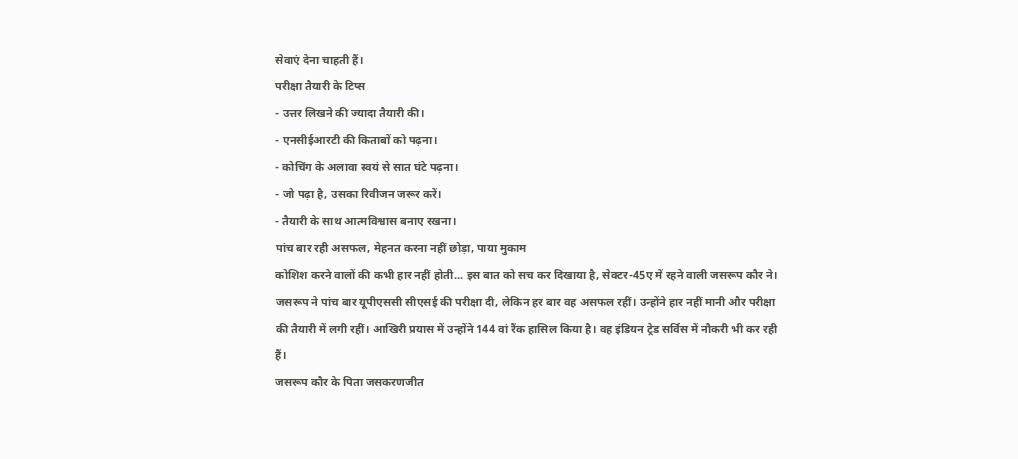सेवाएं देना चाहती हैं।
परीक्षा तैयारी के टिप्स
- उत्तर लिखने की ज्यादा तैयारी की।
- एनसीईआरटी की किताबों को पढ़ना।
- कोचिंग के अलावा स्वयं से सात घंटे पढ़ना।
- जो पढ़ा है, उसका रिवीजन जरूर करें।
- तैयारी के साथ आत्मविश्वास बनाए रखना।
पांच बार रही असफल, मेहनत करना नहीं छोड़ा, पाया मुकाम
कोशिश करने वालों की कभी हार नहीं होती... इस बात को सच कर दिखाया है, सेक्टर-45ए में रहने वाली जसरूप कौर ने। जसरूप ने पांच बार यूपीएससी सीएसई की परीक्षा दी, लेकिन हर बार वह असफल रहीं। उन्होंने हार नहीं मानी और परीक्षा की तैयारी में लगी रहीं। आखिरी प्रयास में उन्होंने 144 वां रैंक हासिल किया है। वह इंडियन ट्रेड सर्विस में नौकरी भी कर रही हैं।
जसरूप कौर के पिता जसकरणजीत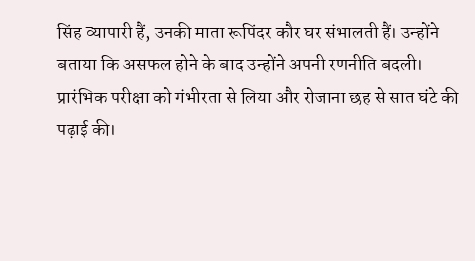सिंह व्यापारी हैं, उनकी माता रूपिंदर कौर घर संभालती हैं। उन्होंने बताया कि असफल होने के बाद उन्होंने अपनी रणनीति बदली। प्रारंभिक परीक्षा को गंभीरता से लिया और रोजाना छह से सात घंटे की पढ़ाई की।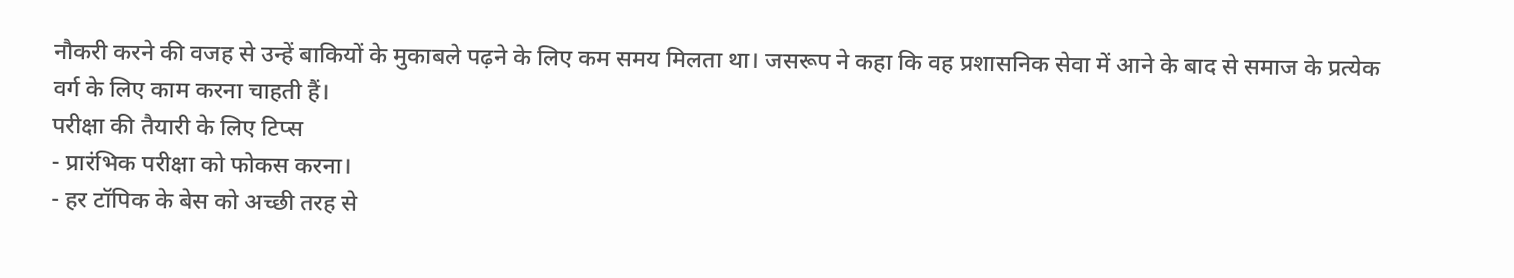नौकरी करने की वजह से उन्हें बाकियों के मुकाबले पढ़ने के लिए कम समय मिलता था। जसरूप ने कहा कि वह प्रशासनिक सेवा में आने के बाद से समाज के प्रत्येक वर्ग के लिए काम करना चाहती हैं।
परीक्षा की तैयारी के लिए टिप्स
- प्रारंभिक परीक्षा को फोकस करना।
- हर टॉपिक के बेस को अच्छी तरह से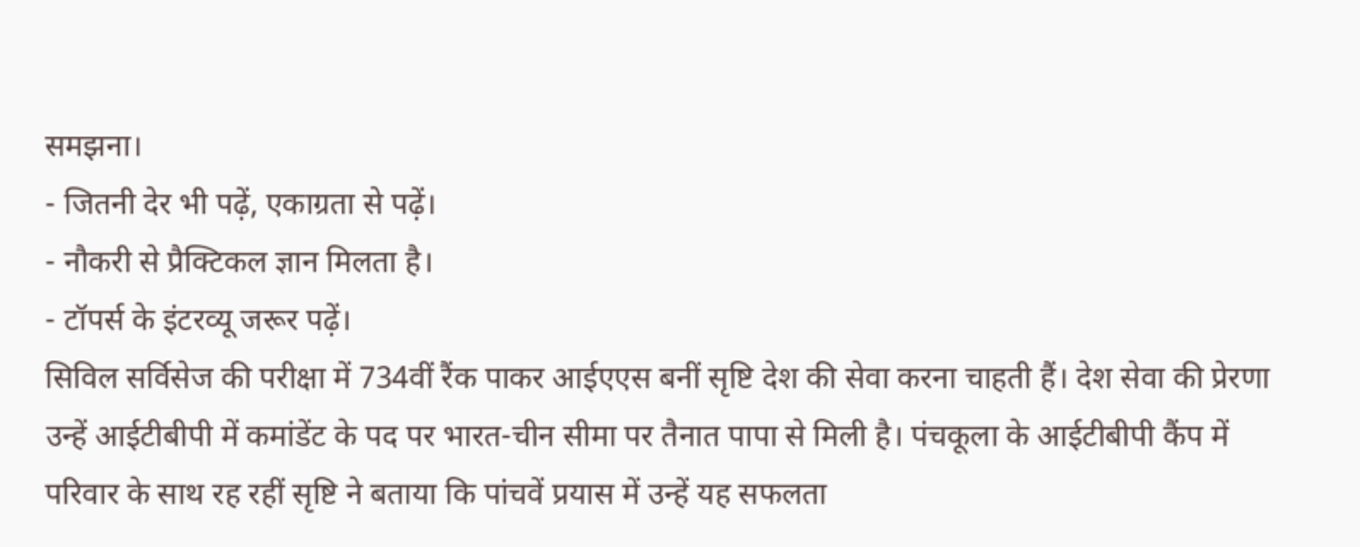समझना।
- जितनी देर भी पढ़ें, एकाग्रता से पढ़ें।
- नौकरी से प्रैक्टिकल ज्ञान मिलता है।
- टॉपर्स के इंटरव्यू जरूर पढ़ें।
सिविल सर्विसेज की परीक्षा में 734वीं रैंक पाकर आईएएस बनीं सृष्टि देश की सेवा करना चाहती हैं। देश सेवा की प्रेरणा उन्हें आईटीबीपी में कमांडेंट के पद पर भारत-चीन सीमा पर तैनात पापा से मिली है। पंचकूला के आईटीबीपी कैंप में परिवार के साथ रह रहीं सृष्टि ने बताया कि पांचवें प्रयास में उन्हें यह सफलता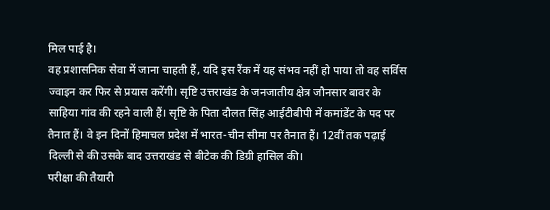मिल पाई है।
वह प्रशासनिक सेवा में जाना चाहती हैं, यदि इस रैंक में यह संभव नहीं हो पाया तो वह सर्विस ज्वाइन कर फिर से प्रयास करेंगी। सृष्टि उत्तराखंड के जनजातीय क्षेत्र जौनसार बावर के साहिया गांव की रहने वाली हैं। सृष्टि के पिता दौलत सिंह आईटीबीपी में कमांडेंट के पद पर तैनात हैं। वे इन दिनों हिमाचल प्रदेश में भारत-चीन सीमा पर तैनात हैं। 12वीं तक पढ़ाई दिल्ली से की उसके बाद उत्तराखंड से बीटेक की डिग्री हासिल की।
परीक्षा की तैयारी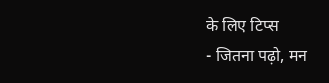के लिए टिप्स
- जितना पढ़ो, मन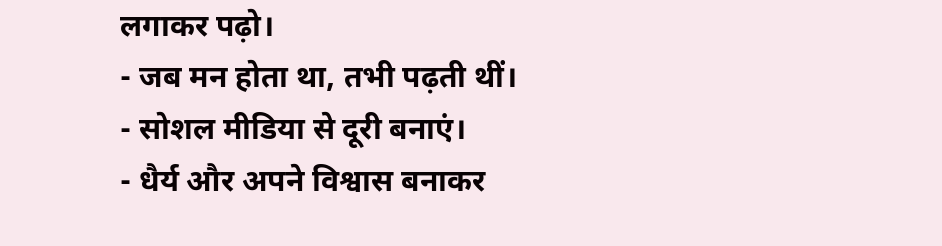लगाकर पढ़ो।
- जब मन होता था, तभी पढ़ती थीं।
- सोशल मीडिया से दूरी बनाएं।
- धैर्य और अपने विश्वास बनाकर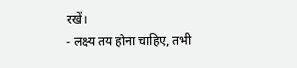रखें।
- लक्ष्य तय होना चाहिए, तभी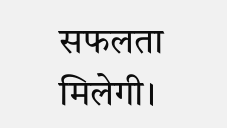सफलता मिलेगी।